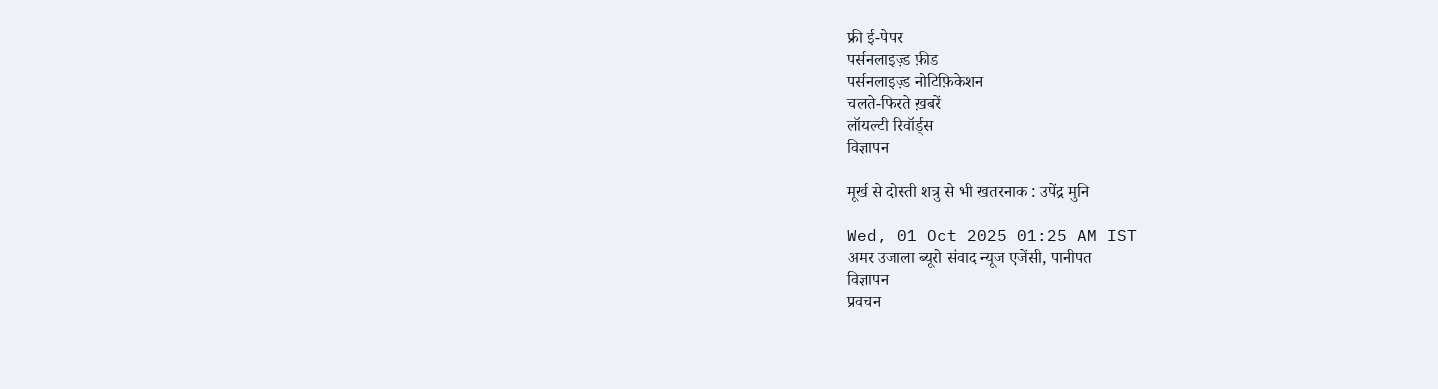फ्री ई-पेपर
पर्सनलाइज़्ड फ़ीड
पर्सनलाइज़्ड नोटिफ़िकेशन
चलते-फिरते ख़बरें
लॉयल्टी रिवॉर्ड्स
विज्ञापन

मूर्ख से दोस्ती शत्रु से भी खतरनाक : उपेंद्र मुनि

Wed, 01 Oct 2025 01:25 AM IST
अमर उजाला ब्यूरो संवाद न्यूज एजेंसी, पानीपत
विज्ञापन
प्रवचन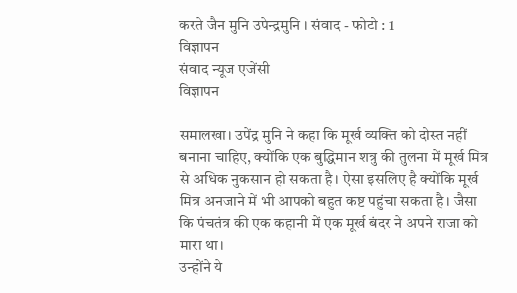करते जैन मुनि उपेन्द्रमुनि । संवाद - फोटो : 1
विज्ञापन
संवाद न्यूज एजेंसी
विज्ञापन

समालखा। उपेंद्र मुनि ने कहा कि मूर्ख व्यक्ति को दोस्त नहीं बनाना चाहिए, क्योंकि एक बुद्धिमान शत्रु की तुलना में मूर्ख मित्र से अधिक नुकसान हो सकता है। ऐसा इसलिए है क्योंकि मूर्ख मित्र अनजाने में भी आपको बहुत कष्ट पहुंचा सकता है। जैसा कि पंचतंत्र की एक कहानी में एक मूर्ख बंदर ने अपने राजा को मारा था।
उन्होंने ये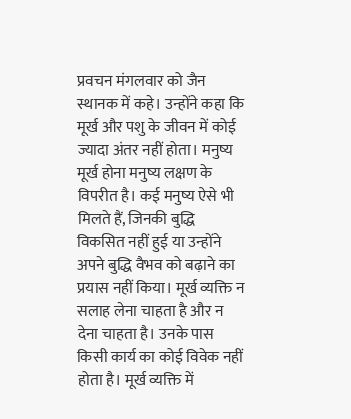प्रवचन मंगलवार को जैन स्थानक में कहे। उन्होंने कहा कि मूर्ख और पशु के जीवन में कोई ज्यादा अंतर नहीं होता। मनुष्य मूर्ख होना मनुष्य लक्षण के विपरीत है। कई मनुष्य ऐसे भी मिलते हैं, जिनकी बुद्धि विकसित नहीं हुई या उन्होंने अपने बुद्धि वैभव को बढ़ाने का प्रयास नहीं किया। मूर्ख व्यक्ति न सलाह लेना चाहता है और न देना चाहता है। उनके पास किसी कार्य का कोई विवेक नहीं होता है। मूर्ख व्यक्ति में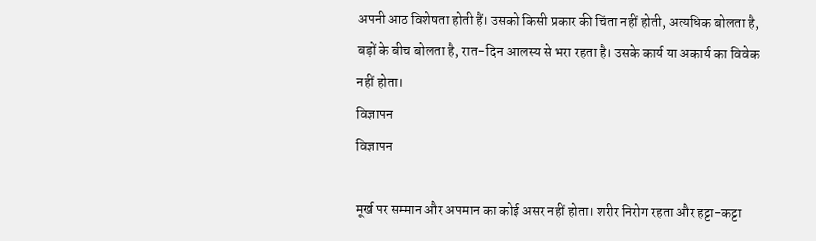अपनी आठ विशेषता होती हैं। उसको किसी प्रकार की चिंता नहीं होती, अत्यधिक बोलता है, बड़ों के बीच बोलता है, रात-दिन आलस्य से भरा रहता है। उसके कार्य या अकार्य का विवेक नहीं होता।
विज्ञापन
विज्ञापन

मूर्ख पर सम्मान और अपमान का कोई असर नहीं होता। शरीर निरोग रहता और हट्टा-कट्टा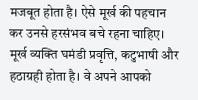मजबूत होता है। ऐसे मूर्ख की पहचान कर उनसे हरसंभव बचे रहना चाहिए। मूर्ख व्यक्ति घमंडी प्रवृत्ति, कटुभाषी और हठाग्रही होता है। वे अपने आपको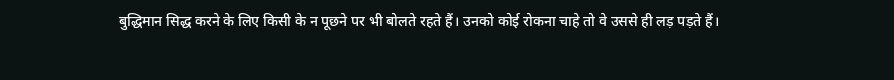बुद्धिमान सिद्ध करने के लिए किसी के न पूछने पर भी बोलते रहते हैं। उनको कोई रोकना चाहे तो वे उससे ही लड़ पड़ते हैं।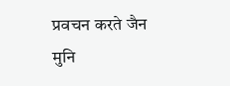प्रवचन करते जैन मुनि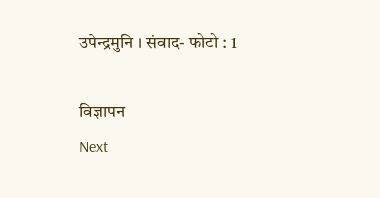उपेन्द्रमुनि । संवाद- फोटो : 1

विज्ञापन
Next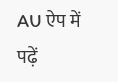AU ऐप में पढ़ें